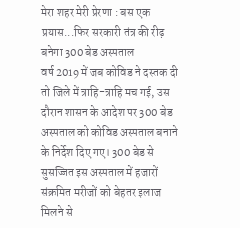मेरा शहर मेरी प्रेरणा : बस एक प्रयास...फिर सरकारी तंत्र की रीढ़ बनेगा 300 बेड अस्पताल
वर्ष 2019 में जब कोविड ने दस्तक दी तो जिले में त्राहि-त्राहि मच गई, उस दौरान शासन के आदेश पर 300 बेड अस्पताल को कोविड अस्पताल बनाने के निर्देश दिए गए। 300 बेड से सुसज्जित इस अस्पताल में हजारों संक्रमित मरीजों को बेहतर इलाज मिलने से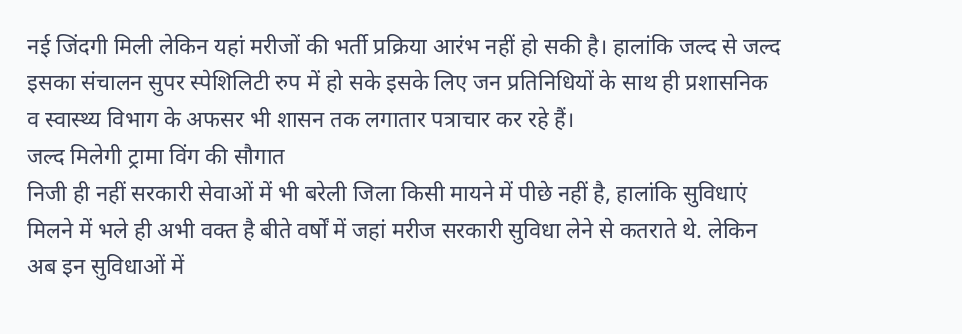नई जिंदगी मिली लेकिन यहां मरीजों की भर्ती प्रक्रिया आरंभ नहीं हो सकी है। हालांकि जल्द से जल्द इसका संचालन सुपर स्पेशिलिटी रुप में हो सके इसके लिए जन प्रतिनिधियों के साथ ही प्रशासनिक व स्वास्थ्य विभाग के अफसर भी शासन तक लगातार पत्राचार कर रहे हैं।
जल्द मिलेगी ट्रामा विंग की सौगात
निजी ही नहीं सरकारी सेवाओं में भी बरेली जिला किसी मायने में पीछे नहीं है, हालांकि सुविधाएं मिलने में भले ही अभी वक्त है बीते वर्षों में जहां मरीज सरकारी सुविधा लेने से कतराते थे. लेकिन अब इन सुविधाओं में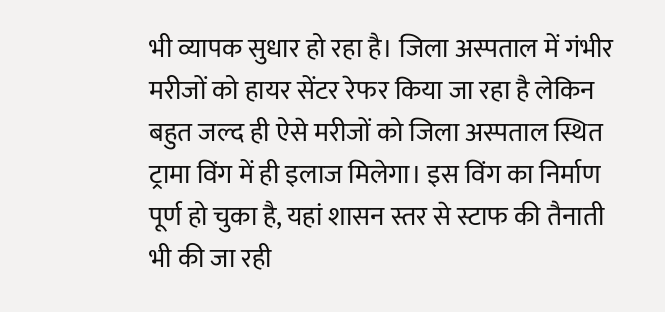भी व्यापक सुधार हो रहा है। जिला अस्पताल में गंभीर मरीजों को हायर सेंटर रेफर किया जा रहा है लेकिन बहुत जल्द ही ऐसे मरीजों को जिला अस्पताल स्थित ट्रामा विंग में ही इलाज मिलेगा। इस विंग का निर्माण पूर्ण हो चुका है, यहां शासन स्तर से स्टाफ की तैनाती भी की जा रही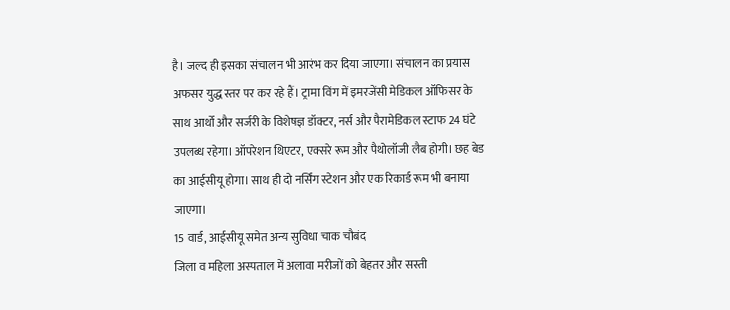है। जल्द ही इसका संचालन भी आरंभ कर दिया जाएगा। संचालन का प्रयास अफसर युद्ध स्तर पर कर रहे हैं। ट्रामा विंग में इमरजेंसी मेडिकल ऑफिसर के साथ आर्थो और सर्जरी के विशेषज्ञ डॉक्टर, नर्स और पैरामेडिकल स्टाफ 24 घंटे उपलब्ध रहेगा। ऑपरेशन थिएटर, एक्सरे रूम और पैथोलॉजी लैब होगी। छह बेड का आईसीयू होगा। साथ ही दो नर्सिंग स्टेशन और एक रिकार्ड रूम भी बनाया जाएगा।
15 वार्ड, आईसीयू समेत अन्य सुविधा चाक चौबंद
जिला व महिला अस्पताल में अलावा मरीजों को बेहतर और सस्ती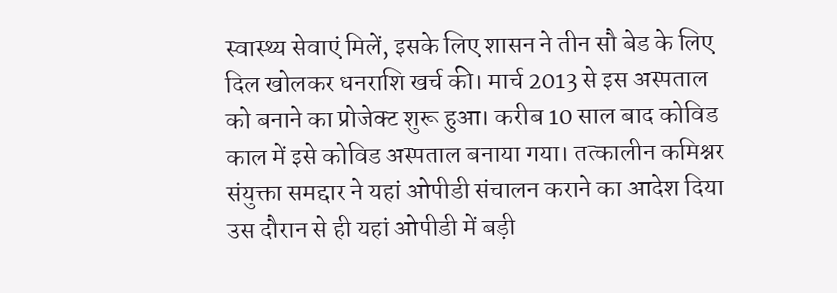स्वास्थ्य सेवाएं मिलें, इसके लिए शासन ने तीन सौ बेड के लिए दिल खोलकर धनराशि खर्च की। मार्च 2013 से इस अस्पताल को बनाने का प्रोजेक्ट शुरू हुआ। करीब 10 साल बाद कोविड काल में इसे कोविड अस्पताल बनाया गया। तत्कालीन कमिश्नर संयुक्ता समद्दार ने यहां ओपीडी संचालन कराने का आदेश दिया उस दौरान से ही यहां ओपीडी में बड़ी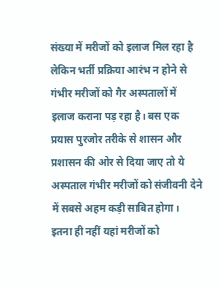संख्या में मरीजों को इलाज मिल रहा है लेकिन भर्ती प्रक्रिया आरंभ न होने से गंभीर मरीजों को गैर अस्पतालों में इलाज कराना पड़ रहा है। बस एक प्रयास पुरजोर तरीके से शासन और प्रशासन की ओर से दिया जाए तो ये अस्पताल गंभीर मरीजों को संजीवनी देने में सबसे अहम कड़ी साबित होगा। इतना ही नहीं यहां मरीजों को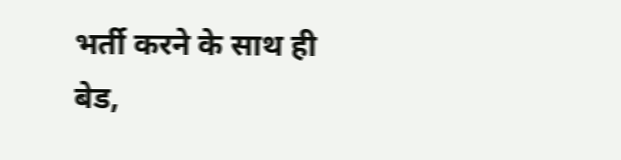भर्ती करने के साथ ही बेड,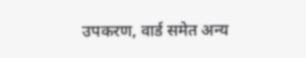उपकरण, वार्ड समेत अन्य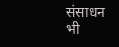संसाधन भी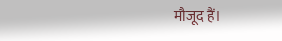मौजूद हैं।